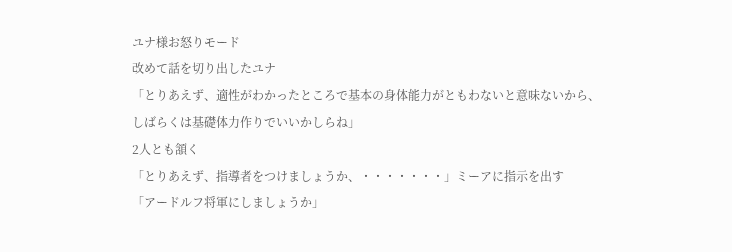ユナ様お怒りモード
改めて話を切り出したユナ
「とりあえず、適性がわかったところで基本の身体能力がともわないと意味ないから、しばらくは基礎体力作りでいいかしらね」
2人とも頷く
「とりあえず、指導者をつけましょうか、・・・・・・・」ミーアに指示を出す
「アードルフ将軍にしましょうか」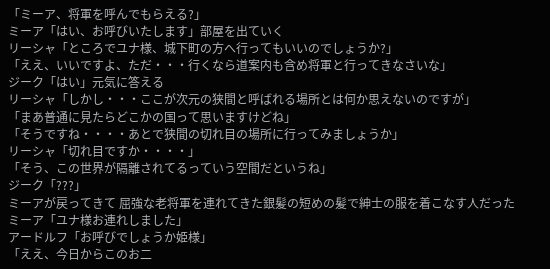「ミーア、将軍を呼んでもらえる?」
ミーア「はい、お呼びいたします」部屋を出ていく
リーシャ「ところでユナ様、城下町の方へ行ってもいいのでしょうか?」
「ええ、いいですよ、ただ・・・行くなら道案内も含め将軍と行ってきなさいな」
ジーク「はい」元気に答える
リーシャ「しかし・・・ここが次元の狭間と呼ばれる場所とは何か思えないのですが」
「まあ普通に見たらどこかの国って思いますけどね」
「そうですね・・・・あとで狭間の切れ目の場所に行ってみましょうか」
リーシャ「切れ目ですか・・・・」
「そう、この世界が隔離されてるっていう空間だというね」
ジーク「???」
ミーアが戻ってきて 屈強な老将軍を連れてきた銀髪の短めの髪で紳士の服を着こなす人だった
ミーア「ユナ様お連れしました」
アードルフ「お呼びでしょうか姫様」
「ええ、今日からこのお二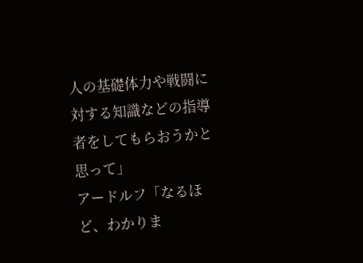人の基礎体力や戦闘に対する知識などの指導者をしてもらおうかと思って」
アードルフ「なるほど、わかりま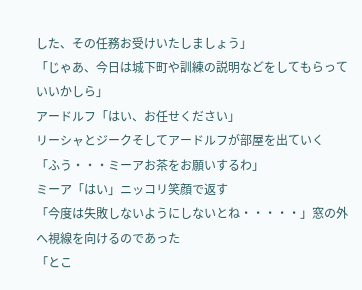した、その任務お受けいたしましょう」
「じゃあ、今日は城下町や訓練の説明などをしてもらっていいかしら」
アードルフ「はい、お任せください」
リーシャとジークそしてアードルフが部屋を出ていく
「ふう・・・ミーアお茶をお願いするわ」
ミーア「はい」ニッコリ笑顔で返す
「今度は失敗しないようにしないとね・・・・・」窓の外へ視線を向けるのであった
「とこ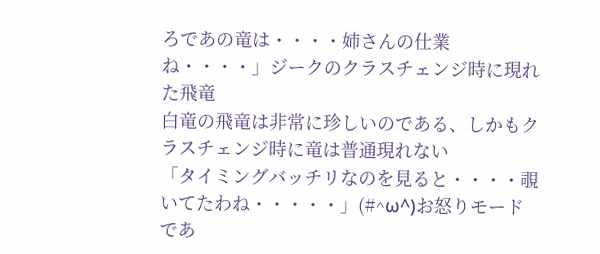ろであの竜は・・・・姉さんの仕業ね・・・・」ジークのクラスチェンジ時に現れた飛竜
白竜の飛竜は非常に珍しいのである、しかもクラスチェンジ時に竜は普通現れない
「タイミングバッチリなのを見ると・・・・覗いてたわね・・・・・」(#^ω^)お怒りモードであ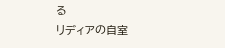る
リディアの自室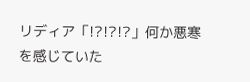リディア「!?!?!?」何か悪寒を感じていた